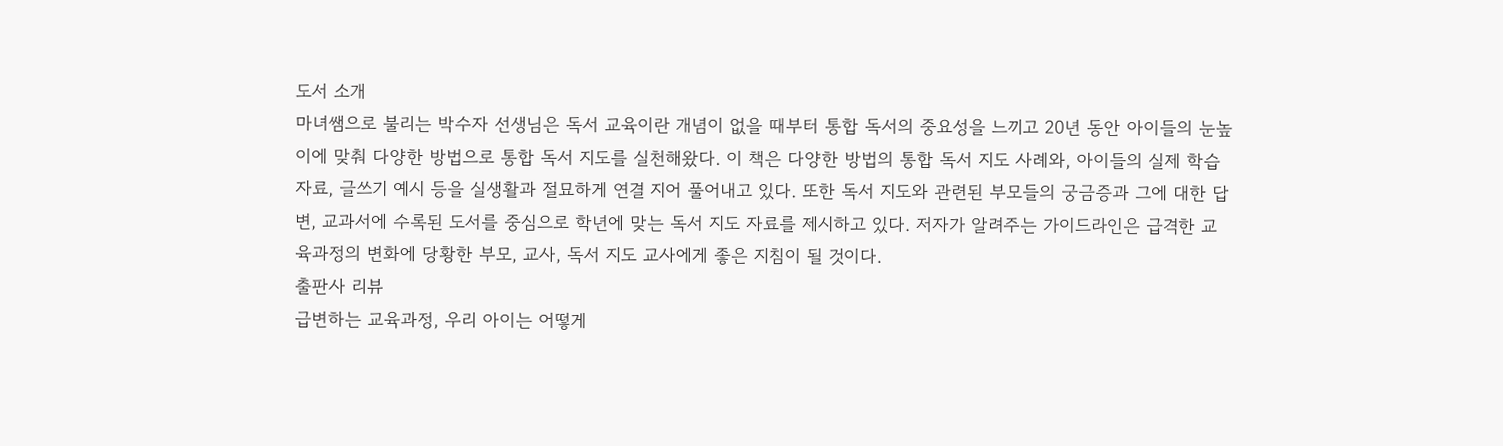도서 소개
마녀쌤으로 불리는 박수자 선생님은 독서 교육이란 개념이 없을 때부터 통합 독서의 중요성을 느끼고 20년 동안 아이들의 눈높이에 맞춰 다양한 방법으로 통합 독서 지도를 실천해왔다. 이 책은 다양한 방법의 통합 독서 지도 사례와, 아이들의 실제 학습 자료, 글쓰기 예시 등을 실생활과 절묘하게 연결 지어 풀어내고 있다. 또한 독서 지도와 관련된 부모들의 궁금증과 그에 대한 답변, 교과서에 수록된 도서를 중심으로 학년에 맞는 독서 지도 자료를 제시하고 있다. 저자가 알려주는 가이드라인은 급격한 교육과정의 변화에 당황한 부모, 교사, 독서 지도 교사에게 좋은 지침이 될 것이다.
출판사 리뷰
급변하는 교육과정, 우리 아이는 어떻게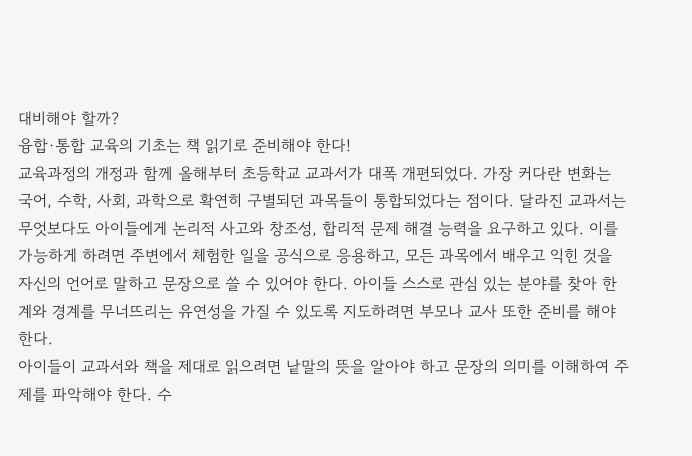대비해야 할까?
융합·통합 교육의 기초는 책 읽기로 준비해야 한다!
교육과정의 개정과 함께 올해부터 초등학교 교과서가 대폭 개편되었다. 가장 커다란 변화는 국어, 수학, 사회, 과학으로 확연히 구별되던 과목들이 통합되었다는 점이다. 달라진 교과서는 무엇보다도 아이들에게 논리적 사고와 창조성, 합리적 문제 해결 능력을 요구하고 있다. 이를 가능하게 하려면 주변에서 체험한 일을 공식으로 응용하고, 모든 과목에서 배우고 익힌 것을 자신의 언어로 말하고 문장으로 쓸 수 있어야 한다. 아이들 스스로 관심 있는 분야를 찾아 한계와 경계를 무너뜨리는 유연성을 가질 수 있도록 지도하려면 부모나 교사 또한 준비를 해야 한다.
아이들이 교과서와 책을 제대로 읽으려면 낱말의 뜻을 알아야 하고 문장의 의미를 이해하여 주제를 파악해야 한다. 수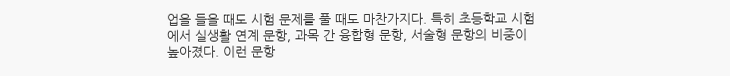업을 들을 때도 시험 문제를 풀 때도 마찬가지다. 특히 초등학교 시험에서 실생활 연계 문항, 과목 간 융합형 문항, 서술형 문항의 비중이 높아졌다. 이런 문항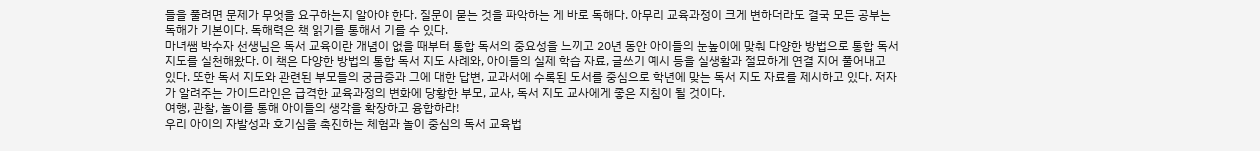들을 풀려면 문제가 무엇을 요구하는지 알아야 한다. 질문이 묻는 것을 파악하는 게 바로 독해다. 아무리 교육과정이 크게 변하더라도 결국 모든 공부는 독해가 기본이다. 독해력은 책 읽기를 통해서 기를 수 있다.
마녀쌤 박수자 선생님은 독서 교육이란 개념이 없을 때부터 통합 독서의 중요성을 느끼고 20년 동안 아이들의 눈높이에 맞춰 다양한 방법으로 통합 독서 지도를 실천해왔다. 이 책은 다양한 방법의 통합 독서 지도 사례와, 아이들의 실제 학습 자료, 글쓰기 예시 등을 실생활과 절묘하게 연결 지어 풀어내고 있다. 또한 독서 지도와 관련된 부모들의 궁금증과 그에 대한 답변, 교과서에 수록된 도서를 중심으로 학년에 맞는 독서 지도 자료를 제시하고 있다. 저자가 알려주는 가이드라인은 급격한 교육과정의 변화에 당황한 부모, 교사, 독서 지도 교사에게 좋은 지침이 될 것이다.
여행, 관찰, 놀이를 통해 아이들의 생각을 확장하고 융합하라!
우리 아이의 자발성과 호기심을 촉진하는 체험과 놀이 중심의 독서 교육법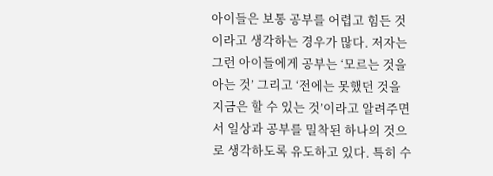아이들은 보통 공부를 어렵고 힘든 것이라고 생각하는 경우가 많다. 저자는 그런 아이들에게 공부는 ‘모르는 것을 아는 것’ 그리고 ‘전에는 못했던 것을 지금은 할 수 있는 것’이라고 알려주면서 일상과 공부를 밀착된 하나의 것으로 생각하도록 유도하고 있다. 특히 수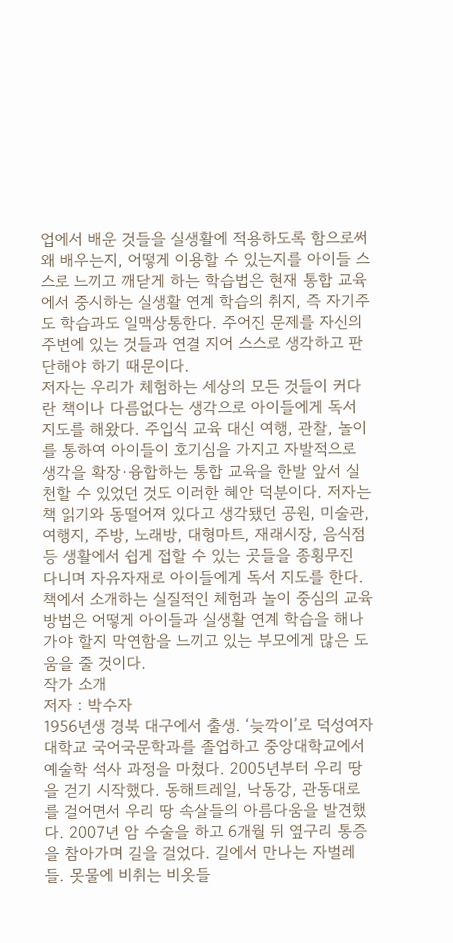업에서 배운 것들을 실생활에 적용하도록 함으로써 왜 배우는지, 어떻게 이용할 수 있는지를 아이들 스스로 느끼고 깨닫게 하는 학습법은 현재 통합 교육에서 중시하는 실생활 연계 학습의 취지, 즉 자기주도 학습과도 일맥상통한다. 주어진 문제를 자신의 주변에 있는 것들과 연결 지어 스스로 생각하고 판단해야 하기 때문이다.
저자는 우리가 체험하는 세상의 모든 것들이 커다란 책이나 다름없다는 생각으로 아이들에게 독서 지도를 해왔다. 주입식 교육 대신 여행, 관찰, 놀이를 통하여 아이들이 호기심을 가지고 자발적으로 생각을 확장·융합하는 통합 교육을 한발 앞서 실천할 수 있었던 것도 이러한 혜안 덕분이다. 저자는 책 읽기와 동떨어져 있다고 생각됐던 공원, 미술관, 여행지, 주방, 노래방, 대형마트, 재래시장, 음식점 등 생활에서 쉽게 접할 수 있는 곳들을 종횡무진 다니며 자유자재로 아이들에게 독서 지도를 한다. 책에서 소개하는 실질적인 체험과 놀이 중심의 교육 방법은 어떻게 아이들과 실생활 연계 학습을 해나가야 할지 막연함을 느끼고 있는 부모에게 많은 도움을 줄 것이다.
작가 소개
저자 : 박수자
1956년생 경북 대구에서 출생. ‘늦깍이’로 덕성여자대학교 국어국문학과를 졸업하고 중앙대학교에서 예술학 석사 과정을 마쳤다. 2005년부터 우리 땅을 걷기 시작했다. 동해트레일, 낙동강, 관동대로를 걸어면서 우리 땅 속살들의 아름다움을 발견했다. 2007년 암 수술을 하고 6개월 뒤 옆구리 통증을 참아가며 길을 걸었다. 길에서 만나는 자벌레들. 못물에 비취는 비옷들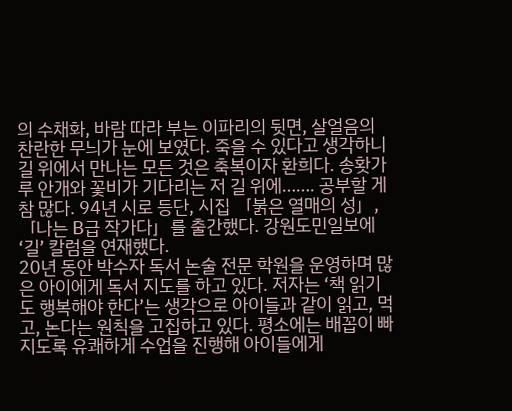의 수채화, 바람 따라 부는 이파리의 뒷면, 살얼음의 찬란한 무늬가 눈에 보였다. 죽을 수 있다고 생각하니 길 위에서 만나는 모든 것은 축복이자 환희다. 송홧가루 안개와 꽃비가 기다리는 저 길 위에……. 공부할 게 참 많다. 94년 시로 등단, 시집 「붉은 열매의 성」, 「나는 B급 작가다」를 출간했다. 강원도민일보에 ‘길’ 칼럼을 연재했다.
20년 동안 박수자 독서 논술 전문 학원을 운영하며 많은 아이에게 독서 지도를 하고 있다. 저자는 ‘책 읽기도 행복해야 한다’는 생각으로 아이들과 같이 읽고, 먹고, 논다는 원칙을 고집하고 있다. 평소에는 배꼽이 빠지도록 유쾌하게 수업을 진행해 아이들에게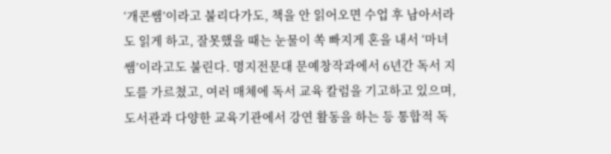‘개콘쌤’이라고 불리다가도, 책을 안 읽어오면 수업 후 남아서라도 읽게 하고, 잘못했을 때는 눈물이 쏙 빠지게 혼을 내서 ‘마녀쌤’이라고도 불린다. 명지전문대 문예창작과에서 6년간 독서 지도를 가르쳤고, 여러 매체에 독서 교육 칼럼을 기고하고 있으며, 도서관과 다양한 교육기관에서 강연 활동을 하는 등 통합적 독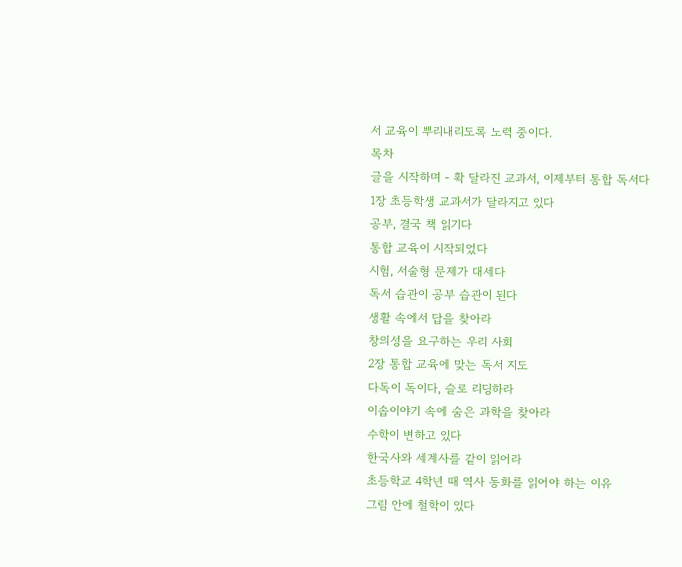서 교육이 뿌리내리도록 노력 중이다.
목차
글을 시작하며 - 확 달라진 교과서, 이제부터 통합 독서다
1장 초등학생 교과서가 달라지고 있다
공부, 결국 책 읽기다
통합 교육이 시작되었다
시험, 서술형 문제가 대세다
독서 습관이 공부 습관이 된다
생활 속에서 답을 찾아라
창의성을 요구하는 우리 사회
2장 통합 교육에 맞는 독서 지도
다독이 독이다, 슬로 리딩하라
이솝이야기 속에 숨은 과학을 찾아라
수학이 변하고 있다
한국사와 세계사를 같이 읽어라
초등학교 4학년 때 역사 동화를 읽어야 하는 이유
그림 안에 철학이 있다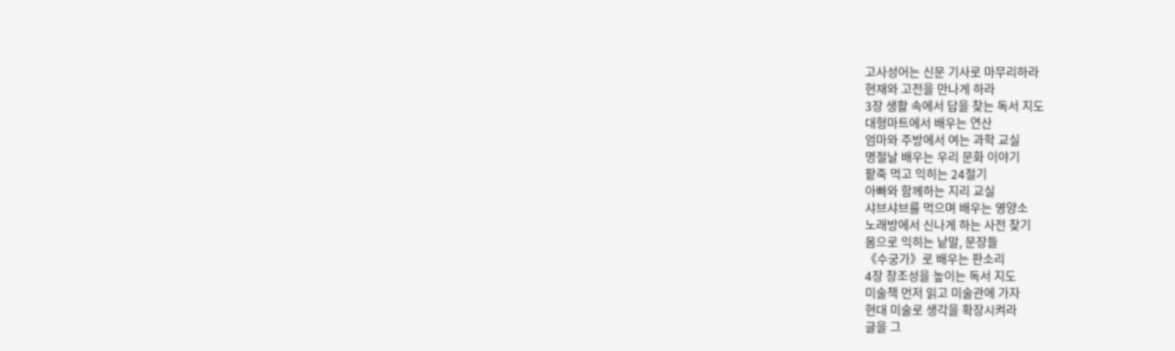고사성어는 신문 기사로 마무리하라
현재와 고전을 만나게 하라
3장 생활 속에서 답을 찾는 독서 지도
대형마트에서 배우는 연산
엄마와 주방에서 여는 과학 교실
명절날 배우는 우리 문화 이야기
팥죽 먹고 익히는 24절기
아빠와 함께하는 지리 교실
샤브샤브를 먹으며 배우는 영양소
노래방에서 신나게 하는 사전 찾기
몸으로 익히는 낱말, 문장들
《수궁가》로 배우는 판소리
4장 창조성을 높이는 독서 지도
미술책 먼저 읽고 미술관에 가자
현대 미술로 생각을 확장시켜라
글을 그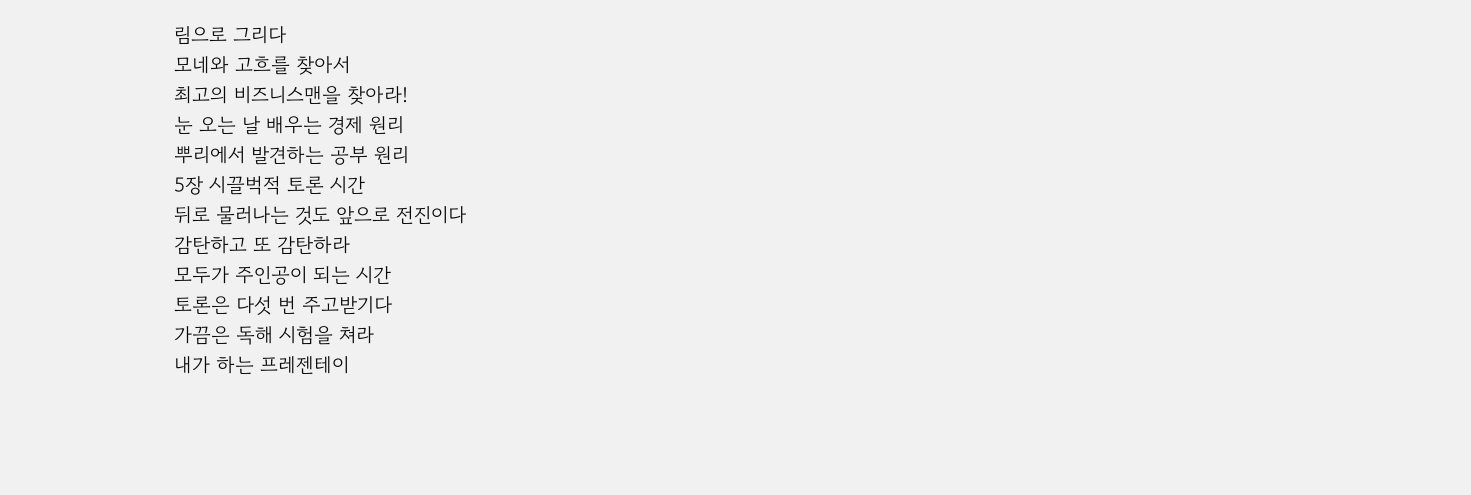림으로 그리다
모네와 고흐를 찾아서
최고의 비즈니스맨을 찾아라!
눈 오는 날 배우는 경제 원리
뿌리에서 발견하는 공부 원리
5장 시끌벅적 토론 시간
뒤로 물러나는 것도 앞으로 전진이다
감탄하고 또 감탄하라
모두가 주인공이 되는 시간
토론은 다섯 번 주고받기다
가끔은 독해 시험을 쳐라
내가 하는 프레젠테이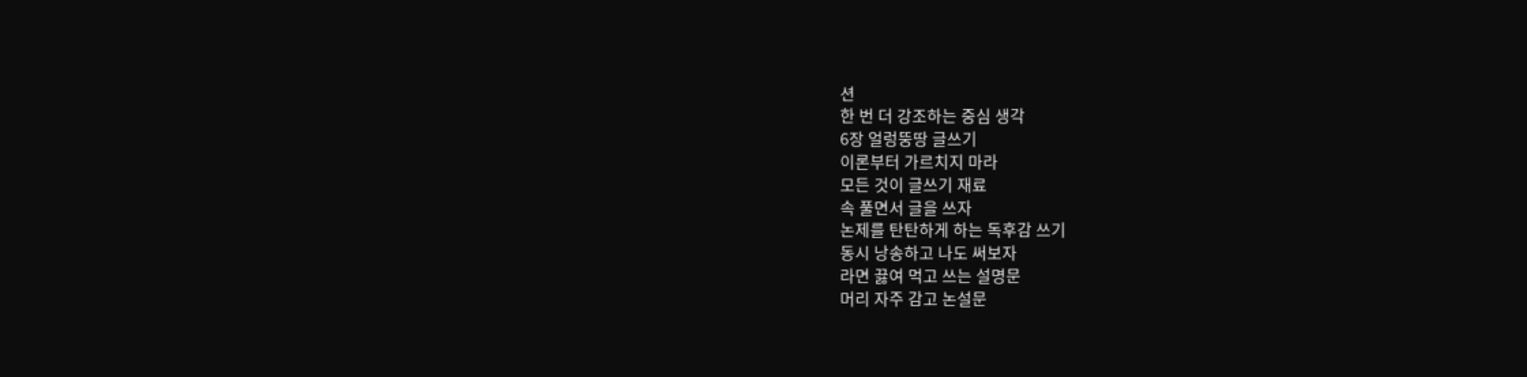션
한 번 더 강조하는 중심 생각
6장 얼렁뚱땅 글쓰기
이론부터 가르치지 마라
모든 것이 글쓰기 재료
속 풀면서 글을 쓰자
논제를 탄탄하게 하는 독후감 쓰기
동시 낭송하고 나도 써보자
라면 끓여 먹고 쓰는 설명문
머리 자주 감고 논설문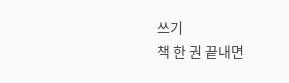쓰기
책 한 권 끝내면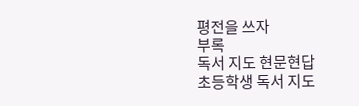평전을 쓰자
부록
독서 지도 현문현답
초등학생 독서 지도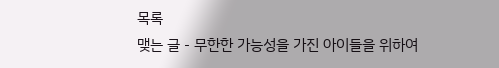목록
맺는 글 - 무한한 가능성을 가진 아이들을 위하여